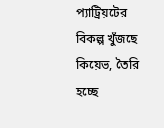প্যাট্রিয়টের বিকল্প খুঁজছে কিয়েভ, তৈরি হচ্ছে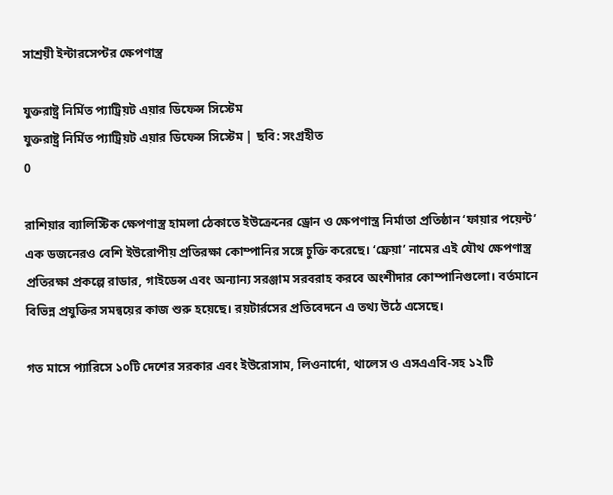সাশ্রয়ী ইন্টারসেপ্টর ক্ষেপণাস্ত্র

যুক্তরাষ্ট্র নির্মিত প্যাট্রিয়ট এয়ার ডিফেন্স সিস্টেম
যুক্তরাষ্ট্র নির্মিত প্যাট্রিয়ট এয়ার ডিফেন্স সিস্টেম | ছবি: সংগ্রহীত
0

রাশিয়ার ব্যালিস্টিক ক্ষেপণাস্ত্র হামলা ঠেকাতে ইউক্রেনের ড্রোন ও ক্ষেপণাস্ত্র নির্মাতা প্রতিষ্ঠান ‘ফায়ার পয়েন্ট’ এক ডজনেরও বেশি ইউরোপীয় প্রতিরক্ষা কোম্পানির সঙ্গে চুক্তি করেছে। ‘ফ্রেয়া’ নামের এই যৌথ ক্ষেপণাস্ত্র প্রতিরক্ষা প্রকল্পে রাডার, গাইডেন্স এবং অন্যান্য সরঞ্জাম সরবরাহ করবে অংশীদার কোম্পানিগুলো। বর্তমানে বিভিন্ন প্রযুক্তির সমন্বয়ের কাজ শুরু হয়েছে। রয়টার্রসের প্রতিবেদনে এ তথ্য উঠে এসেছে।

গত মাসে প্যারিসে ১০টি দেশের সরকার এবং ইউরোসাম, লিওনার্দো, থালেস ও এসএএবি-সহ ১২টি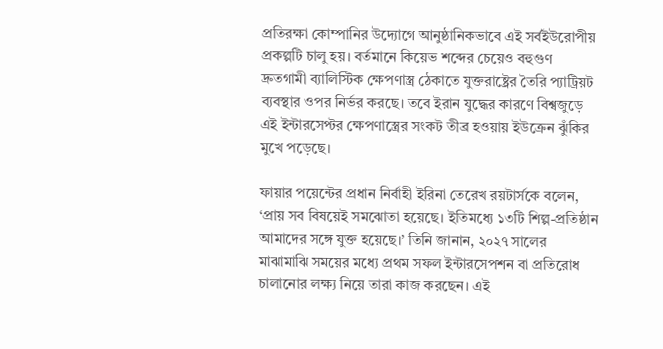প্রতিরক্ষা কোম্পানির উদ্যোগে আনুষ্ঠানিকভাবে এই সর্বইউরোপীয় প্রকল্পটি চালু হয়। বর্তমানে কিয়েভ শব্দের চেয়েও বহুগুণ দ্রুতগামী ব্যালিস্টিক ক্ষেপণাস্ত্র ঠেকাতে যুক্তরাষ্ট্রের তৈরি প্যাট্রিয়ট ব্যবস্থার ওপর নির্ভর করছে। তবে ইরান যুদ্ধের কারণে বিশ্বজুড়ে এই ইন্টারসেপ্টর ক্ষেপণাস্ত্রের সংকট তীব্র হওয়ায় ইউক্রেন ঝুঁকির মুখে পড়েছে।

ফায়ার পয়েন্টের প্রধান নির্বাহী ইরিনা তেরেখ রয়টার্সকে বলেন, ‘প্রায় সব বিষয়েই সমঝোতা হয়েছে। ইতিমধ্যে ১৩টি শিল্প-প্রতিষ্ঠান আমাদের সঙ্গে যুক্ত হয়েছে।’ তিনি জানান, ২০২৭ সালের মাঝামাঝি সময়ের মধ্যে প্রথম সফল ইন্টারসেপশন বা প্রতিরোধ চালানোর লক্ষ্য নিয়ে তারা কাজ করছেন। এই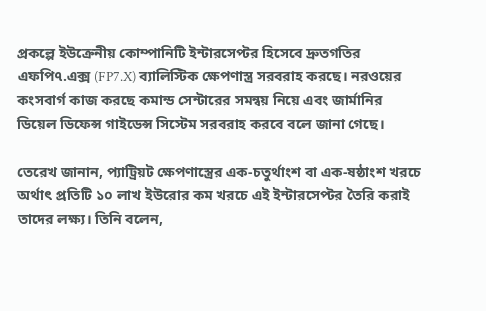প্রকল্পে ইউক্রেনীয় কোম্পানিটি ইন্টারসেপ্টর হিসেবে দ্রুতগতির এফপি৭.এক্স (FP7.X) ব্যালিস্টিক ক্ষেপণাস্ত্র সরবরাহ করছে। নরওয়ের কংসবার্গ কাজ করছে কমান্ড সেন্টারের সমন্বয় নিয়ে এবং জার্মানির ডিয়েল ডিফেন্স গাইডেন্স সিস্টেম সরবরাহ করবে বলে জানা গেছে।

তেরেখ জানান, প্যাট্রিয়ট ক্ষেপণাস্ত্রের এক-চতুর্থাংশ বা এক-ষষ্ঠাংশ খরচে অর্থাৎ প্রতিটি ১০ লাখ ইউরোর কম খরচে এই ইন্টারসেপ্টর তৈরি করাই তাদের লক্ষ্য। তিনি বলেন,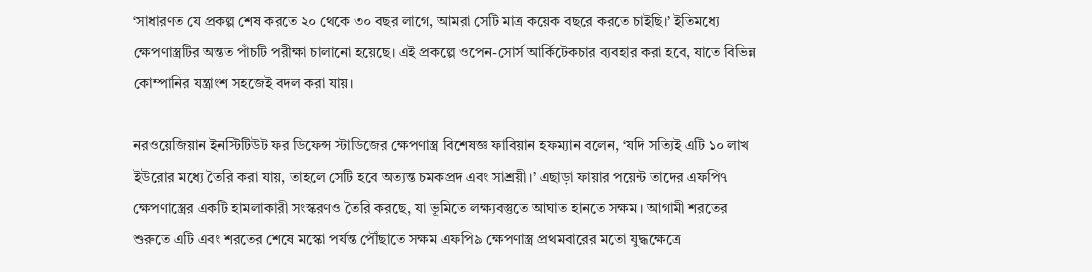‘সাধারণত যে প্রকল্প শেষ করতে ২০ থেকে ৩০ বছর লাগে, আমরা সেটি মাত্র কয়েক বছরে করতে চাইছি।’ ইতিমধ্যে ক্ষেপণাস্ত্রটির অন্তত পাঁচটি পরীক্ষা চালানো হয়েছে। এই প্রকল্পে ওপেন-সোর্স আর্কিটেকচার ব্যবহার করা হবে, যাতে বিভিন্ন কোম্পানির যন্ত্রাংশ সহজেই বদল করা যায়।

নরওয়েজিয়ান ইনস্টিটিউট ফর ডিফেন্স স্টাডিজের ক্ষেপণাস্ত্র বিশেষজ্ঞ ফাবিয়ান হফম্যান বলেন, ‘যদি সত্যিই এটি ১০ লাখ ইউরোর মধ্যে তৈরি করা যায়, তাহলে সেটি হবে অত্যন্ত চমকপ্রদ এবং সাশ্রয়ী।’ এছাড়া ফায়ার পয়েন্ট তাদের এফপি৭ ক্ষেপণাস্ত্রের একটি হামলাকারী সংস্করণও তৈরি করছে, যা ভূমিতে লক্ষ্যবস্তুতে আঘাত হানতে সক্ষম। আগামী শরতের শুরুতে এটি এবং শরতের শেষে মস্কো পর্যন্ত পৌঁছাতে সক্ষম এফপি৯ ক্ষেপণাস্ত্র প্রথমবারের মতো যুদ্ধক্ষেত্রে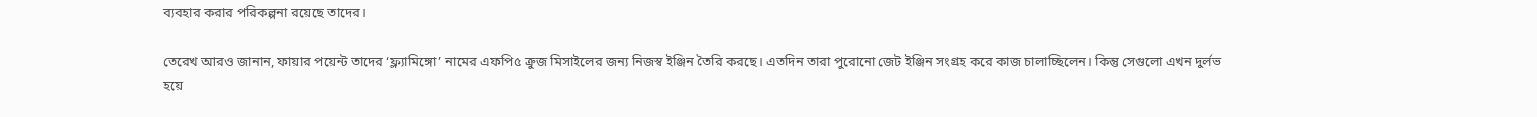ব্যবহার করার পরিকল্পনা রয়েছে তাদের।

তেরেখ আরও জানান, ফায়ার পয়েন্ট তাদের ‘ফ্ল্যামিঙ্গো’ নামের এফপি৫ ক্রুজ মিসাইলের জন্য নিজস্ব ইঞ্জিন তৈরি করছে। এতদিন তারা পুরোনো জেট ইঞ্জিন সংগ্রহ করে কাজ চালাচ্ছিলেন। কিন্তু সেগুলো এখন দুর্লভ হয়ে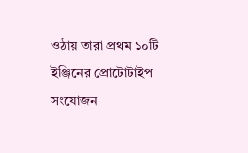ওঠায় তারা প্রথম ১০টি ইঞ্জিনের প্রোটোটাইপ সংযোজন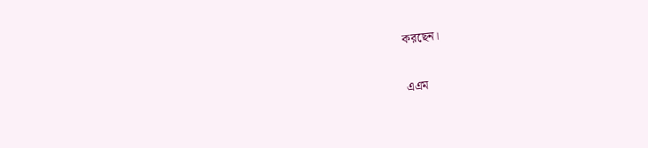করছেন।

এএম